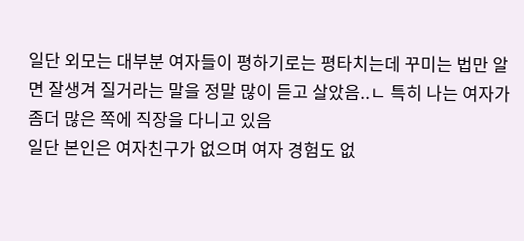일단 외모는 대부분 여자들이 평하기로는 평타치는데 꾸미는 법만 알면 잘생겨 질거라는 말을 정말 많이 듣고 살았음..ㄴ 특히 나는 여자가 좀더 많은 쪽에 직장을 다니고 있음
일단 본인은 여자친구가 없으며 여자 경험도 없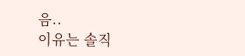음..
이유는 솔직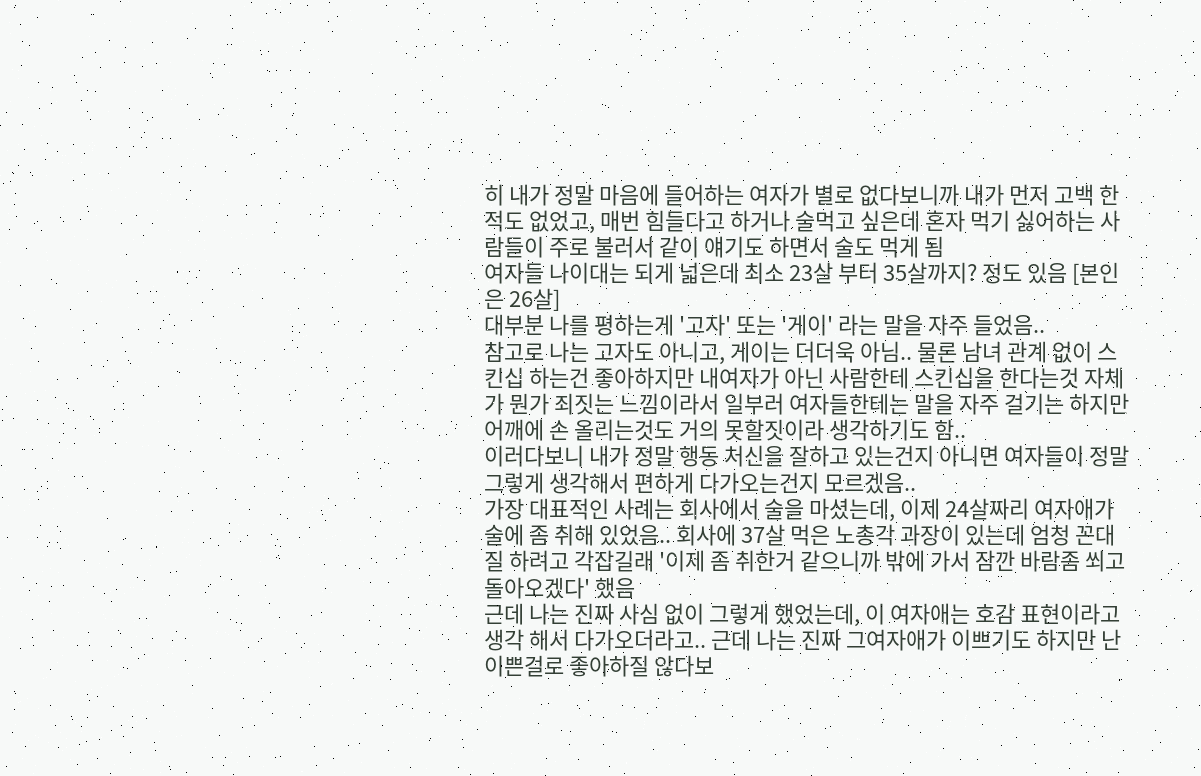히 내가 정말 마음에 들어하는 여자가 별로 없다보니까 내가 먼저 고백 한적도 없었고, 매번 힘들다고 하거나 술먹고 싶은데 혼자 먹기 싫어하는 사람들이 주로 불러서 같이 얘기도 하면서 술도 먹게 됨
여자들 나이대는 되게 넓은데 최소 23살 부터 35살까지? 정도 있음 [본인은 26살]
대부분 나를 평하는게 '고자' 또는 '게이' 라는 말을 자주 들었음..
참고로 나는 고자도 아니고, 게이는 더더욱 아님.. 물론 남녀 관계 없이 스킨십 하는건 좋아하지만 내여자가 아닌 사람한테 스킨십을 한다는것 자체가 뭔가 죄짓는 느낌이라서 일부러 여자들한테는 말을 자주 걸기는 하지만 어깨에 손 올리는것도 거의 못할짓이라 생각하기도 함..
이러다보니 내가 정말 행동 처신을 잘하고 있는건지 아니면 여자들이 정말 그렇게 생각해서 편하게 다가오는건지 모르겠음..
가장 대표적인 사례는 회사에서 술을 마셨는데, 이제 24살짜리 여자애가 술에 좀 취해 있었음.. 회사에 37살 먹은 노총각 과장이 있는데 엄청 꼰대질 하려고 각잡길래 '이제 좀 취한거 같으니까 밖에 가서 잠깐 바람좀 쐬고 돌아오겠다' 했음
근데 나는 진짜 사심 없이 그렇게 했었는데, 이 여자애는 호감 표현이라고 생각 해서 다가오더라고.. 근데 나는 진짜 그여자애가 이쁘기도 하지만 난 이쁜걸로 좋아하질 않다보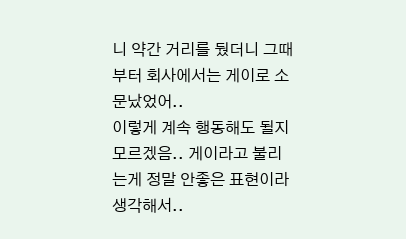니 약간 거리를 뒀더니 그때부터 회사에서는 게이로 소문났었어..
이렇게 계속 행동해도 될지 모르겠음.. 게이라고 불리는게 정말 안좋은 표현이라 생각해서..